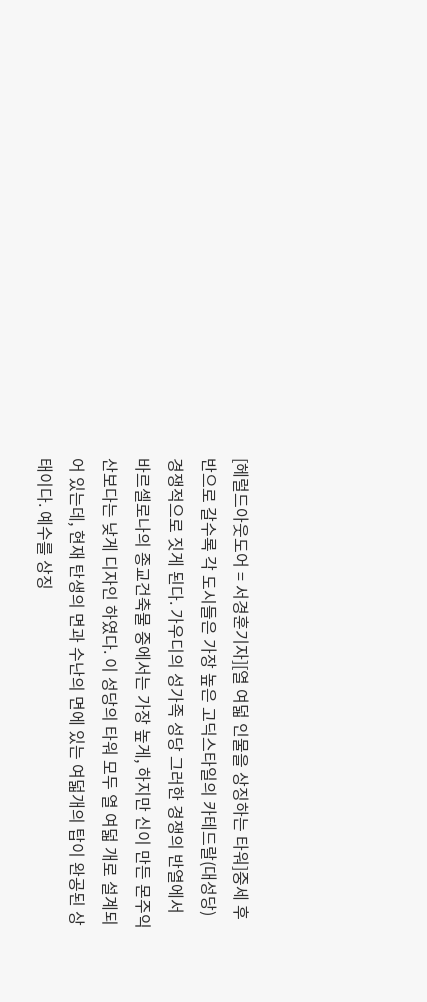[헤럴드아웃도어 = 서경훈기자][열 여덟 인물을 상징하는 타워]중세 후반으로 갈수록 각 도시들은 가장 높은 고딕스타일의 카테드랄(대성당) 경쟁적으로 짓게 된다. 가우디의 성가족 성당 그러한 경쟁의 반열에서 바르셀로나의 종교건축물 중에서는 가장 높게, 하지만 신이 만든 몬주익 산보다는 낮게 디자인 하였다. 이 성당의 타워 모두 열 여덟 개로 설계되어 있는데, 현재 탄생의 면과 수난의 면에 있는 여덟개의 탑이 완공된 상태이다. 예수를 상징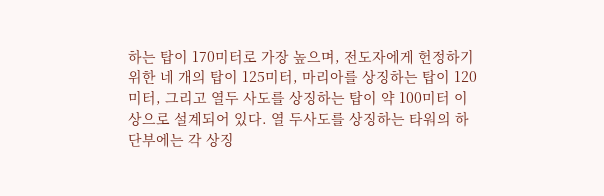하는 탑이 170미터로 가장 높으며, 전도자에게 헌정하기 위한 네 개의 탑이 125미터, 마리아를 상징하는 탑이 120미터, 그리고 열두 사도를 상징하는 탑이 약 100미터 이상으로 설계되어 있다. 열 두사도를 상징하는 타워의 하단부에는 각 상징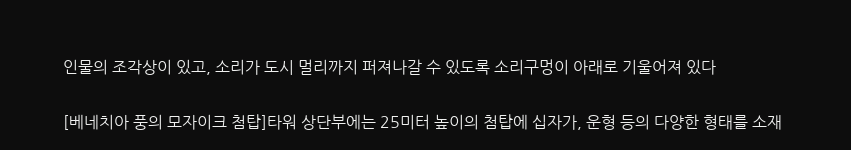인물의 조각상이 있고, 소리가 도시 멀리까지 퍼져나갈 수 있도록 소리구멍이 아래로 기울어져 있다

[베네치아 풍의 모자이크 첨탑]타워 상단부에는 25미터 높이의 첨탑에 십자가, 운형 등의 다양한 형태를 소재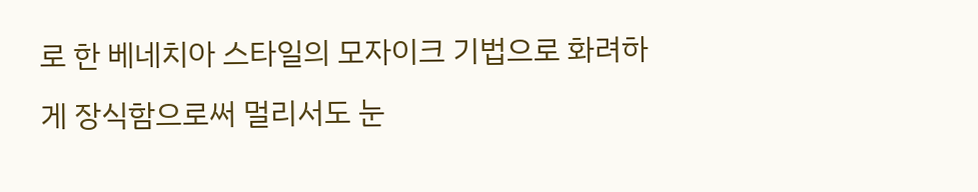로 한 베네치아 스타일의 모자이크 기법으로 화려하게 장식함으로써 멀리서도 눈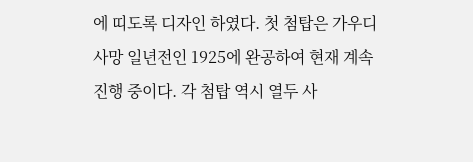에 띠도록 디자인 하였다. 첫 첨탑은 가우디 사망 일년전인 1925에 완공하여 현재 계속 진행 중이다. 각 첨탑 역시 열두 사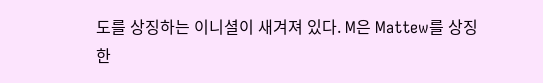도를 상징하는 이니셜이 새겨져 있다. M은 Mattew를 상징한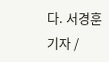다. 서경훈 기자 /